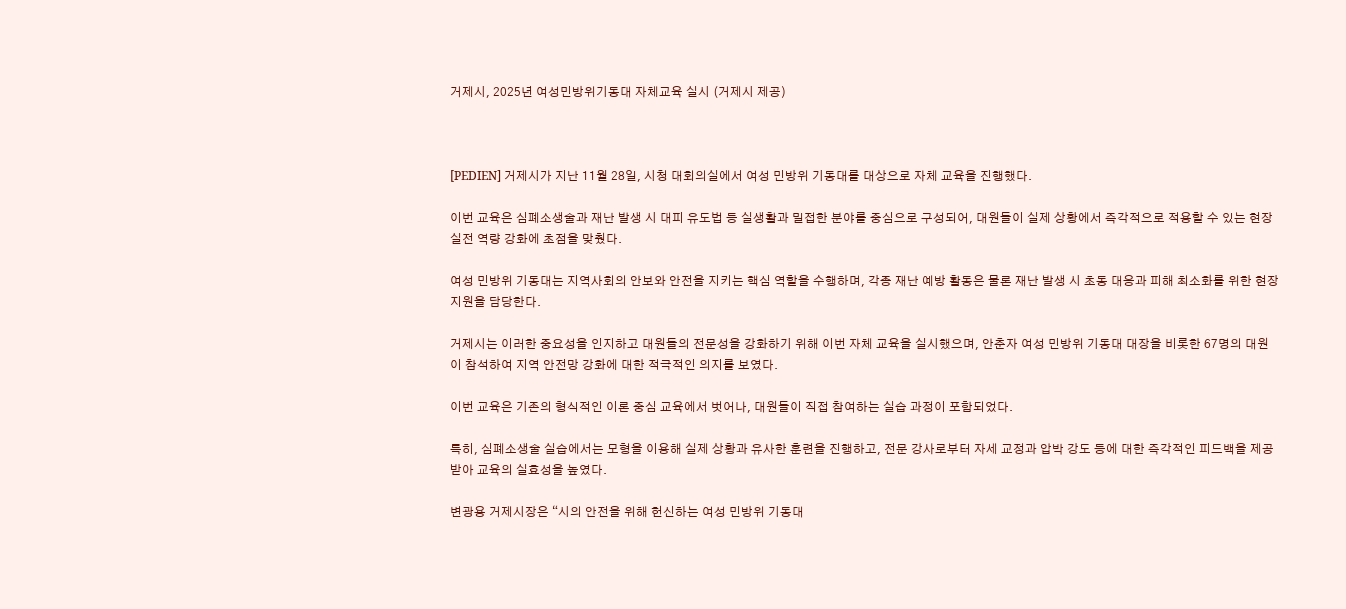거제시, 2025년 여성민방위기동대 자체교육 실시 (거제시 제공)



[PEDIEN] 거제시가 지난 11월 28일, 시청 대회의실에서 여성 민방위 기동대를 대상으로 자체 교육을 진행했다.

이번 교육은 심폐소생술과 재난 발생 시 대피 유도법 등 실생활과 밀접한 분야를 중심으로 구성되어, 대원들이 실제 상황에서 즉각적으로 적용할 수 있는 현장 실전 역량 강화에 초점을 맞췄다.

여성 민방위 기동대는 지역사회의 안보와 안전을 지키는 핵심 역할을 수행하며, 각종 재난 예방 활동은 물론 재난 발생 시 초동 대응과 피해 최소화를 위한 현장 지원을 담당한다.

거제시는 이러한 중요성을 인지하고 대원들의 전문성을 강화하기 위해 이번 자체 교육을 실시했으며, 안춘자 여성 민방위 기동대 대장을 비롯한 67명의 대원이 참석하여 지역 안전망 강화에 대한 적극적인 의지를 보였다.

이번 교육은 기존의 형식적인 이론 중심 교육에서 벗어나, 대원들이 직접 참여하는 실습 과정이 포함되었다.

특히, 심폐소생술 실습에서는 모형을 이용해 실제 상황과 유사한 훈련을 진행하고, 전문 강사로부터 자세 교정과 압박 강도 등에 대한 즉각적인 피드백을 제공받아 교육의 실효성을 높였다.

변광용 거제시장은 “시의 안전을 위해 헌신하는 여성 민방위 기동대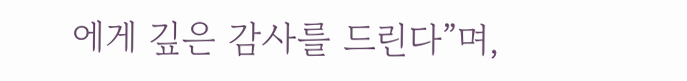에게 깊은 감사를 드린다”며,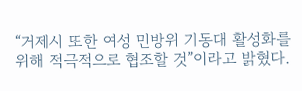“거제시 또한 여성 민방위 기동대 활성화를 위해 적극적으로 협조할 것”이라고 밝혔다.